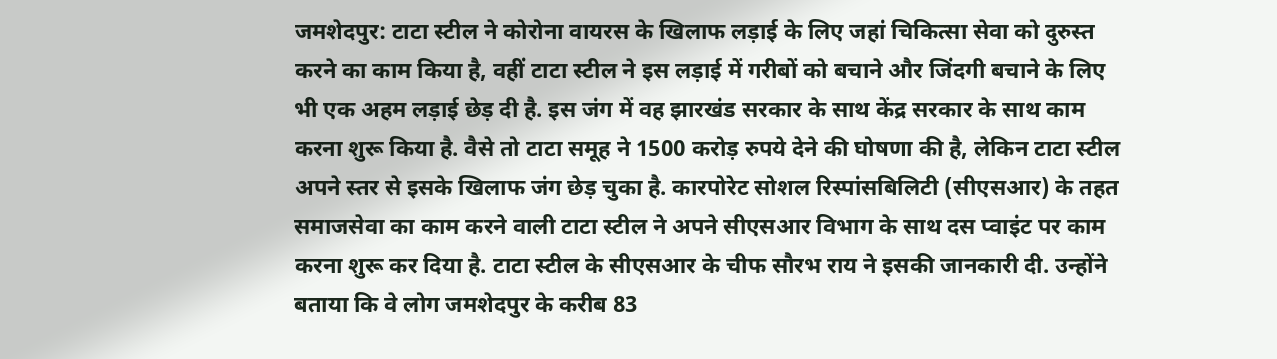जमशेदपुर: टाटा स्टील ने कोरोना वायरस के खिलाफ लड़ाई के लिए जहां चिकित्सा सेवा को दुरुस्त करने का काम किया है, वहीं टाटा स्टील ने इस लड़ाई में गरीबों को बचाने और जिंदगी बचाने के लिए भी एक अहम लड़ाई छेड़ दी है. इस जंग में वह झारखंड सरकार के साथ केंद्र सरकार के साथ काम करना शुरू किया है. वैसे तो टाटा समूह ने 1500 करोड़ रुपये देने की घोषणा की है, लेकिन टाटा स्टील अपने स्तर से इसके खिलाफ जंग छेड़ चुका है. कारपोरेट सोशल रिस्पांसबिलिटी (सीएसआर) के तहत समाजसेवा का काम करने वाली टाटा स्टील ने अपने सीएसआर विभाग के साथ दस प्वाइंट पर काम करना शुरू कर दिया है. टाटा स्टील के सीएसआर के चीफ सौरभ राय ने इसकी जानकारी दी. उन्होंने बताया कि वे लोग जमशेदपुर के करीब 83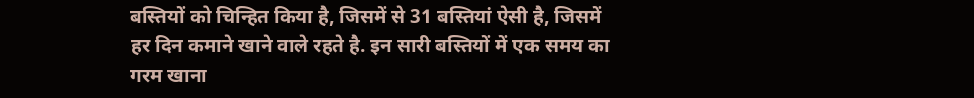बस्तियों को चिन्हित किया है, जिसमें से 31 बस्तियां ऐसी है, जिसमें हर दिन कमाने खाने वाले रहते है. इन सारी बस्तियों में एक समय का गरम खाना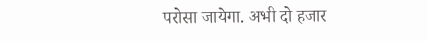परोसा जायेगा. अभी दो हजार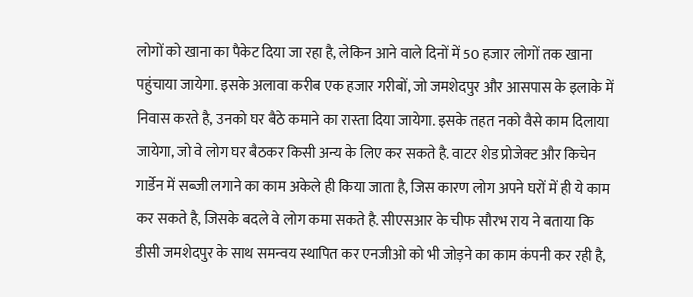लोगों को खाना का पैकेट दिया जा रहा है, लेकिन आने वाले दिनों में 50 हजार लोगों तक खाना पहुंचाया जायेगा. इसके अलावा करीब एक हजार गरीबों, जो जमशेदपुर और आसपास के इलाके में निवास करते है, उनको घर बैठे कमाने का रास्ता दिया जायेगा. इसके तहत नको वैसे काम दिलाया जायेगा, जो वे लोग घर बैठकर किसी अन्य के लिए कर सकते है. वाटर शेड प्रोजेक्ट और किचेन गार्डेन में सब्जी लगाने का काम अकेले ही किया जाता है, जिस कारण लोग अपने घरों में ही ये काम कर सकते है, जिसके बदले वे लोग कमा सकते है. सीएसआर के चीफ सौरभ राय ने बताया कि डीसी जमशेदपुर के साथ समन्वय स्थापित कर एनजीओ को भी जोड़ने का काम कंपनी कर रही है,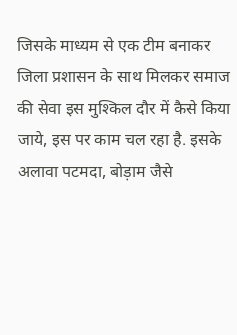जिसके माध्यम से एक टीम बनाकर जिला प्रशासन के साथ मिलकर समाज की सेवा इस मुश्किल दौर में कैसे किया जाये, इस पर काम चल रहा है. इसके अलावा पटमदा, बोड़ाम जैसे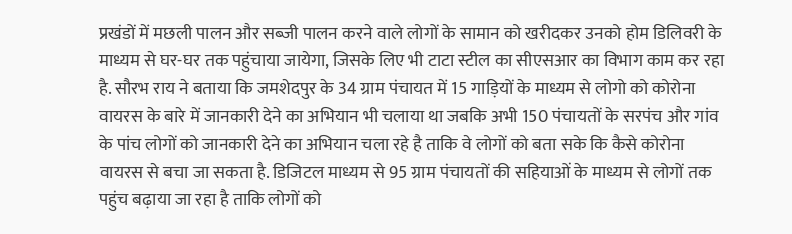प्रखंडों में मछली पालन और सब्जी पालन करने वाले लोगों के सामान को खरीदकर उनको होम डिलिवरी के माध्यम से घर-घर तक पहुंचाया जायेगा, जिसके लिए भी टाटा स्टील का सीएसआर का विभाग काम कर रहा है. सौरभ राय ने बताया कि जमशेदपुर के 34 ग्राम पंचायत में 15 गाड़ियों के माध्यम से लोगो को कोरोना वायरस के बारे में जानकारी देने का अभियान भी चलाया था जबकि अभी 150 पंचायतों के सरपंच और गांव के पांच लोगों को जानकारी देने का अभियान चला रहे है ताकि वे लोगों को बता सके कि कैसे कोरोना वायरस से बचा जा सकता है. डिजिटल माध्यम से 95 ग्राम पंचायतों की सहियाओं के माध्यम से लोगों तक पहुंच बढ़ाया जा रहा है ताकि लोगों को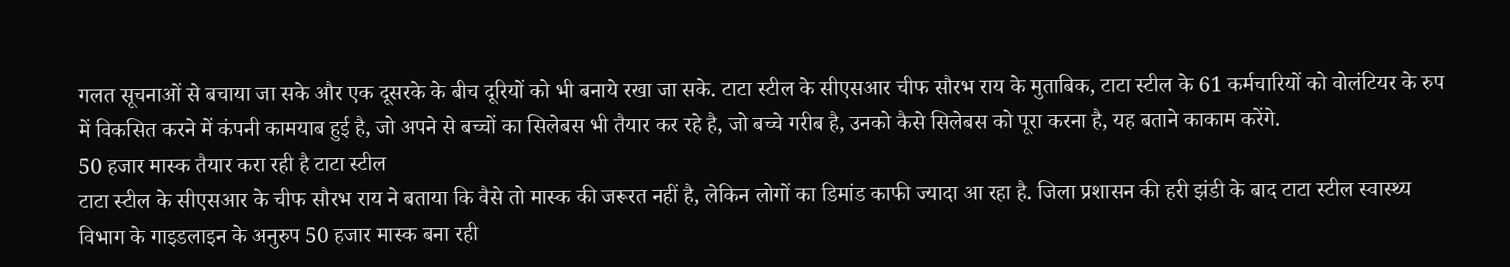गलत सूचनाओं से बचाया जा सके और एक दूसरके के बीच दूरियों को भी बनाये रखा जा सके. टाटा स्टील के सीएसआर चीफ सौरभ राय के मुताबिक, टाटा स्टील के 61 कर्मचारियों को वोलंटियर के रुप में विकसित करने में कंपनी कामयाब हुई है, जो अपने से बच्चों का सिलेबस भी तैयार कर रहे है, जो बच्चे गरीब है, उनको कैसे सिलेबस को पूरा करना है, यह बताने काकाम करेंगे.
50 हजार मास्क तैयार करा रही है टाटा स्टील
टाटा स्टील के सीएसआर के चीफ सौरभ राय ने बताया कि वैसे तो मास्क की जरूरत नहीं है, लेकिन लोगों का डिमांड काफी ज्यादा आ रहा है. जिला प्रशासन की हरी झंडी के बाद टाटा स्टील स्वास्थ्य विभाग के गाइडलाइन के अनुरुप 50 हजार मास्क बना रही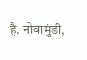है. नोवामुंडी,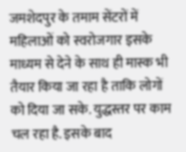जमशेदपुर के तमाम सेंटरों में महिलाओं को स्वरोजगार इसके माध्यम से देने के साथ ही मास्क भी तैयार किया जा रहा है ताकि लोगों को दिया जा सके. युद्धस्तर पर काम चल रहा है. इसके बाद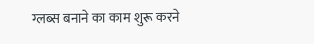ग्लब्स बनाने का काम शुरू करने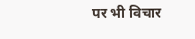पर भी विचार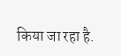किया जा रहा है.